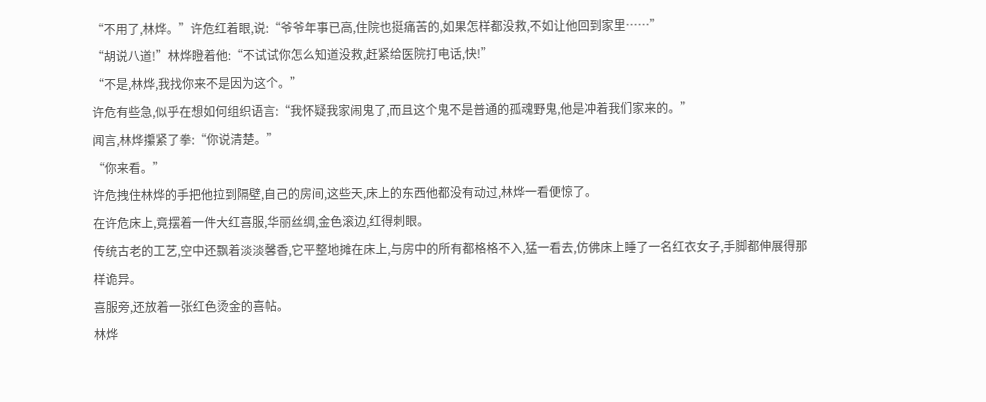“不用了,林烨。”许危红着眼,说:“爷爷年事已高,住院也挺痛苦的,如果怎样都没救,不如让他回到家里……”
“胡说八道!”林烨瞪着他:“不试试你怎么知道没救,赶紧给医院打电话,快!”
“不是,林烨,我找你来不是因为这个。”
许危有些急,似乎在想如何组织语言:“我怀疑我家闹鬼了,而且这个鬼不是普通的孤魂野鬼,他是冲着我们家来的。”
闻言,林烨攥紧了拳:“你说清楚。”
“你来看。”
许危拽住林烨的手把他拉到隔壁,自己的房间,这些天,床上的东西他都没有动过,林烨一看便惊了。
在许危床上,竟摆着一件大红喜服,华丽丝绸,金色滚边,红得刺眼。
传统古老的工艺,空中还飘着淡淡馨香,它平整地摊在床上,与房中的所有都格格不入,猛一看去,仿佛床上睡了一名红衣女子,手脚都伸展得那样诡异。
喜服旁,还放着一张红色烫金的喜帖。
林烨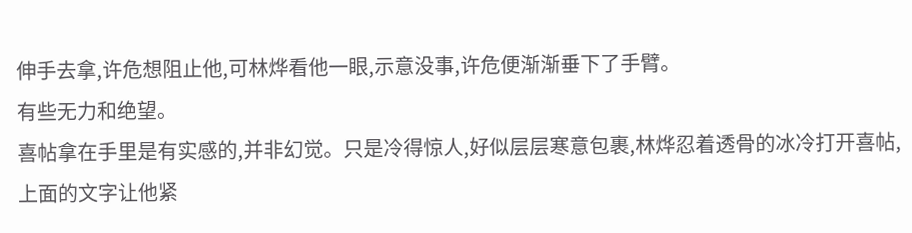伸手去拿,许危想阻止他,可林烨看他一眼,示意没事,许危便渐渐垂下了手臂。
有些无力和绝望。
喜帖拿在手里是有实感的,并非幻觉。只是冷得惊人,好似层层寒意包裹,林烨忍着透骨的冰冷打开喜帖,上面的文字让他紧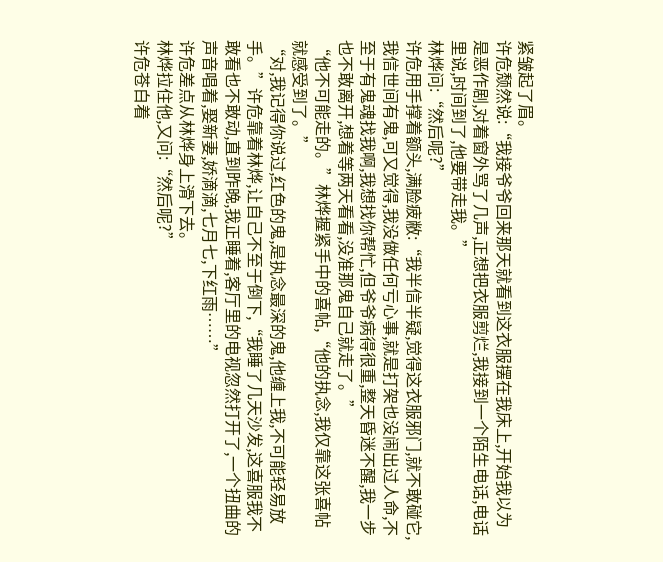紧皱起了眉。
许危颓然说:“我接爷爷回来那天就看到这衣服摆在我床上,开始我以为是恶作剧,对着窗外骂了几声,正想把衣服剪烂,我接到一个陌生电话,电话里说,时间到了,他要带走我。”
林烨问:“然后呢?”
许危用手撑着额头,满脸疲敝:“我半信半疑,觉得这衣服邪门,就不敢碰它,我信世间有鬼,可又觉得,我没做任何亏心事,就是打架也没闹出过人命,不至于有鬼魂找我啊,我想找你帮忙,但爷爷病得很重,整天昏迷不醒,我一步也不敢离开,想着等两天看看,没准那鬼自己就走了。”
“他不可能走的。”林烨握紧手中的喜帖,“他的执念,我仅靠这张喜帖就感受到了。”
“对,我记得你说过,红色的鬼,是执念最深的鬼,他缠上我,不可能轻易放手。”许危靠着林烨,让自己不至于倒下,“我睡了几天沙发,这喜服我不敢看也不敢动,直到昨晚,我正睡着,客厅里的电视忽然打开了,一个扭曲的声音唱着,娶新妻,娇滴滴,七月七,下红雨……”
许危差点从林烨身上滑下去。
林烨拉住他,又问:“然后呢?”
许危苍白着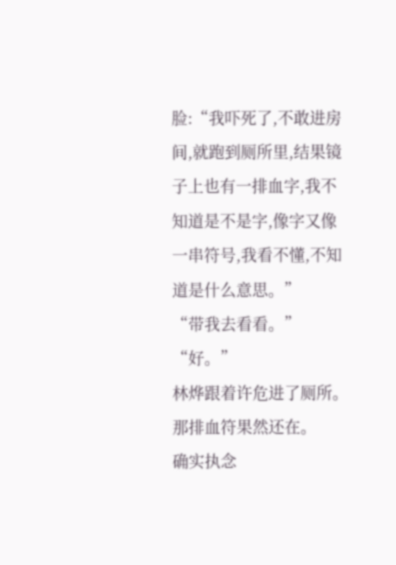脸:“我吓死了,不敢进房间,就跑到厕所里,结果镜子上也有一排血字,我不知道是不是字,像字又像一串符号,我看不懂,不知道是什么意思。”
“带我去看看。”
“好。”
林烨跟着许危进了厕所。
那排血符果然还在。
确实执念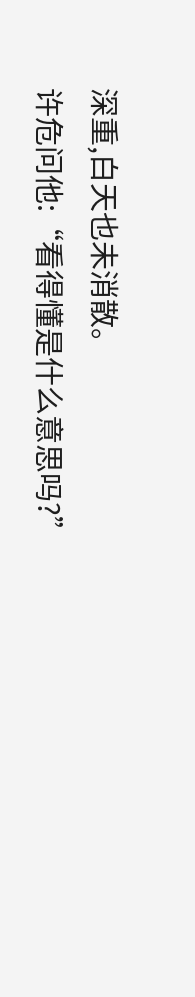深重,白天也未消散。
许危问他:“看得懂是什么意思吗?”